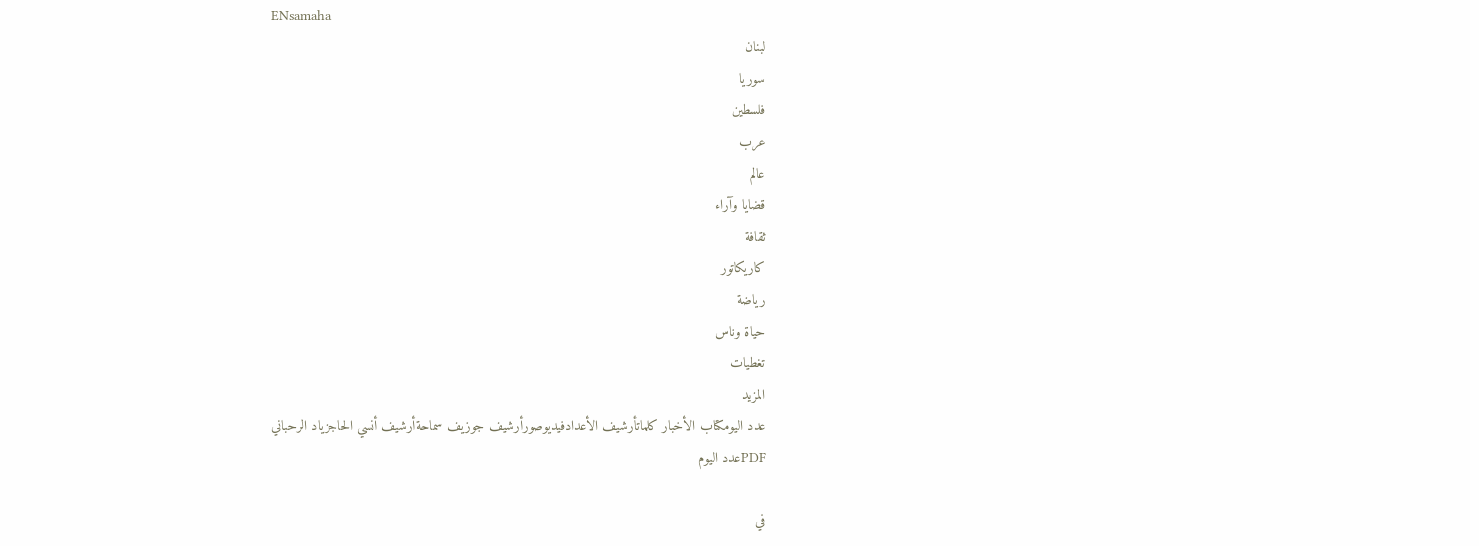ENsamaha
لبنان
سوريا
فلسطين
عرب
عالم
قضايا وآراء
ثقافة
كاريكاتور
رياضة
حياة وناس
تغطيات
المزيد
عدد اليومكتاب الأخبار كلماتأرشيف الأعدادفيديوصورأرشيف جوزيف سماحةأرشيف أنسي الحاجزياد الرحباني
PDFعدد اليوم

في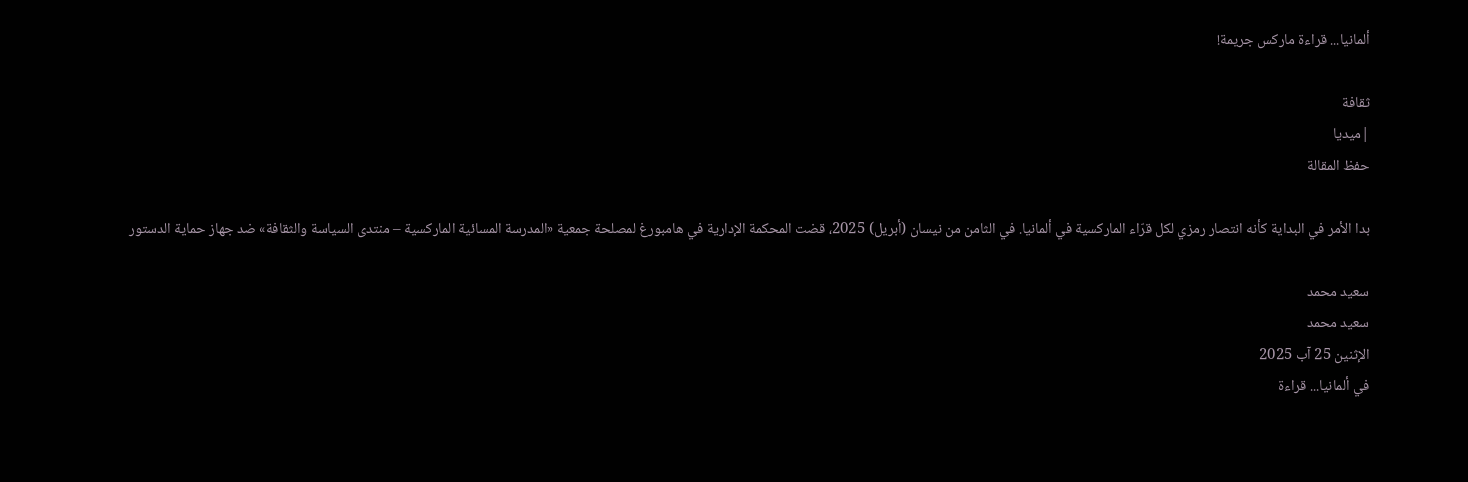ألمانيا... قراءة ماركس جريمة!

ثقافة
|ميديا
حفظ المقالة

بدا الأمر في البداية كأنه انتصار رمزي لكل قرّاء الماركسية في ألمانيا. في الثامن من نيسان (أبريل) 2025، قضت المحكمة الإدارية في هامبورغ لمصلحة جمعية «المدرسة المسائية الماركسية – منتدى السياسة والثقافة» ضد جهاز حماية الدستور

سعيد محمد
سعيد محمد
الإثنين 25 آب 2025
في ألمانيا... قراءة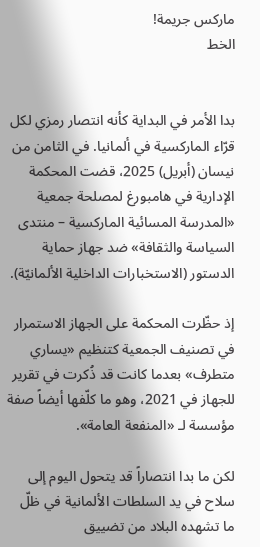ماركس جريمة!
الخط


بدا الأمر في البداية كأنه انتصار رمزي لكل قرّاء الماركسية في ألمانيا. في الثامن من نيسان (أبريل) 2025، قضت المحكمة الإدارية في هامبورغ لمصلحة جمعية «المدرسة المسائية الماركسية – منتدى السياسة والثقافة» ضد جهاز حماية الدستور (الاستخبارات الداخلية الألمانيّة).

إذ حظّرت المحكمة على الجهاز الاستمرار في تصنيف الجمعية كتنظيم «يساري متطرف» بعدما كانت قد ذُكرت في تقرير للجهاز في 2021، وهو ما كلّفها أيضاً صفة مؤسسة لـ «المنفعة العامة».

لكن ما بدا انتصاراً قد يتحول اليوم إلى سلاح في يد السلطات الألمانية في ظلّ ما تشهده البلاد من تضييق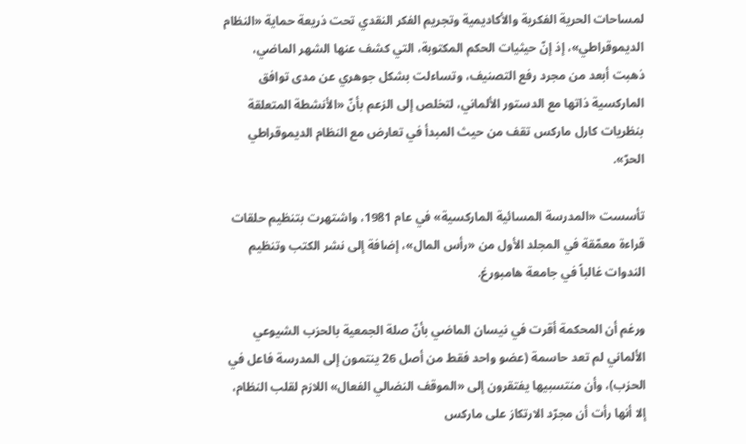لمساحات الحرية الفكرية والأكاديمية وتجريم الفكر النقدي تحت ذريعة حماية «النظام الديموقراطي»، إذ إنّ حيثيات الحكم المكتوبة، التي كشف عنها الشهر الماضي، ذهبت أبعد من مجرد رفع التصنيف، وتساءلت بشكل جوهري عن مدى توافق الماركسية ذاتها مع الدستور الألماني، لتخلص إلى الزعم بأنّ «الأنشطة المتعلقة بنظريات كارل ماركس تقف من حيث المبدأ في تعارض مع النظام الديموقراطي الحرّ».

تأسست «المدرسة المسائية الماركسية» في عام 1981، واشتهرت بتنظيم حلقات قراءة معمّقة في المجلد الأول من «رأس المال»، إضافة إلى نشر الكتب وتنظيم الندوات غالباً في جامعة هامبورغ.

ورغم أن المحكمة أقرت في نيسان الماضي بأنّ صلة الجمعية بالحزب الشيوعي الألماني لم تعد حاسمة (عضو واحد فقط من أصل 26 ينتمون إلى المدرسة فاعل في الحزب)، وأن منتسبيها يفتقرون إلى «الموقف النضالي الفعال» اللازم لقلب النظام، إلا أنها رأت أن مجرّد الارتكاز على ماركس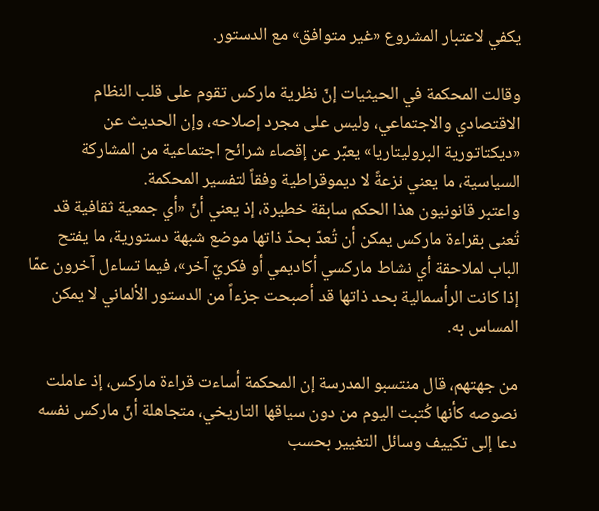يكفي لاعتبار المشروع «غير متوافق» مع الدستور.

وقالت المحكمة في الحيثيات إنّ نظرية ماركس تقوم على قلب النظام الاقتصادي والاجتماعي، وليس على مجرد إصلاحه، وإن الحديث عن «ديكتاتورية البروليتاريا» يعبّر عن إقصاء شرائح اجتماعية من المشاركة السياسية، ما يعني نزعةً لا ديموقراطية وفقاً لتفسير المحكمة.
واعتبر قانونيون هذا الحكم سابقة خطيرة، إذ يعني أنّ «أي جمعية ثقافية قد تُعنى بقراءة ماركس يمكن أن تُعدّ بحدّ ذاتها موضع شبهة دستورية، ما يفتح الباب لملاحقة أي نشاط ماركسي أكاديمي أو فكريّ آخر»، فيما تساءل آخرون عمّا إذا كانت الرأسمالية بحد ذاتها قد أصبحت جزءاً من الدستور الألماني لا يمكن المساس به.

من جهتهم، قال منتسبو المدرسة إن المحكمة أساءت قراءة ماركس، إذ عاملت نصوصه كأنها كُتبت اليوم من دون سياقها التاريخي، متجاهلة أنّ ماركس نفسه دعا إلى تكييف وسائل التغيير بحسب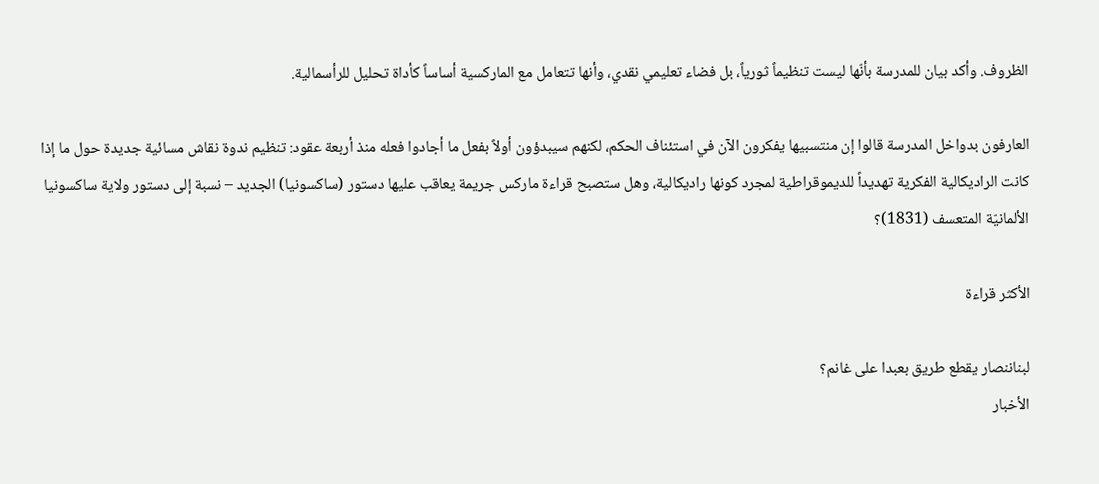الظروف. وأكد بيان للمدرسة بأنّها ليست تنظيماً ثورياً، بل فضاء تعليمي نقدي، وأنها تتعامل مع الماركسية أساساً كأداة تحليل للرأسمالية.

العارفون بدواخل المدرسة قالوا إن منتسبيها يفكرون الآن في استئناف الحكم، لكنهم سيبدؤون أولاً بفعل ما أجادوا فعله منذ أربعة عقود: تنظيم ندوة نقاش مسائية جديدة حول ما إذا كانت الراديكالية الفكرية تهديداً للديموقراطية لمجرد كونها راديكالية، وهل ستصبح قراءة ماركس جريمة يعاقب عليها دستور (ساكسونيا) الجديد – نسبة إلى دستور ولاية ساكسونيا الألمانيّة المتعسف (1831)؟

الأكثر قراءة

لبناننصار يقطع طريق بعبدا على غانم؟
الأخبار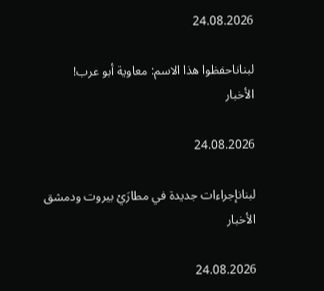24.08.2026

لبناناحفظوا هذا الاسم: معاوية أبو عرب!
الأخبار

24.08.2026

لبنانإجراءات جديدة في مطارَيْ بيروت ودمشق
الأخبار

24.08.2026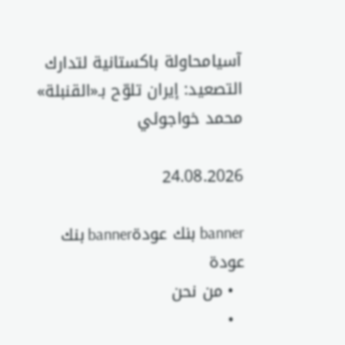آسيامحاولة باكستانية لتدارك التصعيد: إيران تلوّح بـ«القنبلة»
محمد خواجوئي

24.08.2026

banner بنك عودةbanner بنك عودة
  • من نحن
  •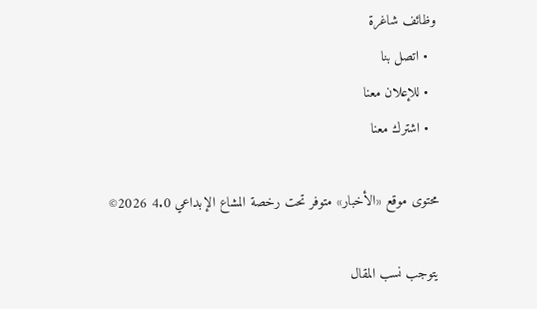وظائف شاغرة
  • اتصل بنا
  • للإعلان معنا
  • اشترك معنا

محتوى موقع «الأخبار» متوفر تحت رخصة المشاع الإبداعي 4.0 2026©

يتوجب نسب المقال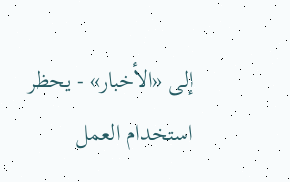إلى «الأخبار» - يحظر استخدام العمل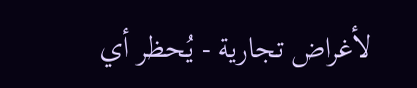لأغراض تجارية - يُحظر أي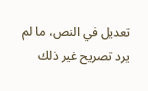تعديل في النص، ما لم يرد تصريح غير ذلك